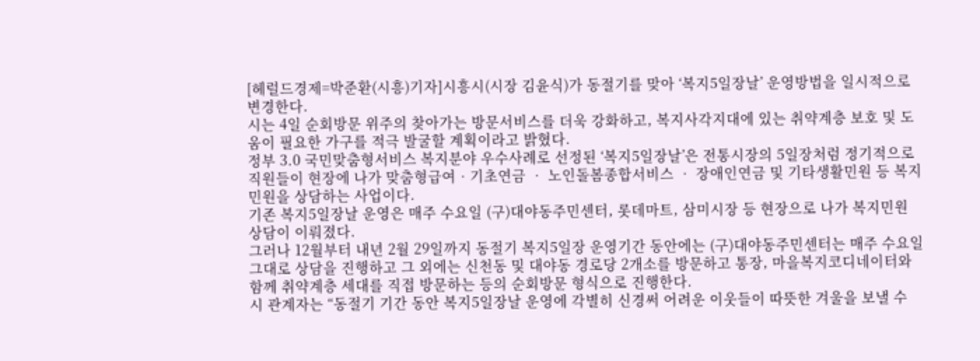[헤럴드경제=박준환(시흥)기자]시흥시(시장 김윤식)가 동절기를 맞아 ‘복지5일장날’ 운영방법을 일시적으로 변경한다.
시는 4일 순회방문 위주의 찾아가는 방문서비스를 더욱 강화하고, 복지사각지대에 있는 취약계층 보호 및 도움이 필요한 가구를 적극 발굴할 계획이라고 밝혔다.
정부 3.0 국민맞춤형서비스 복지분야 우수사례로 선정된 ‘복지5일장날’은 전통시장의 5일장처럼 정기적으로 직원들이 현장에 나가 맞춤형급여‧기초연금 ‧ 노인돌봄종합서비스 ‧ 장애인연금 및 기타생활민원 등 복지민원을 상담하는 사업이다.
기존 복지5일장날 운영은 매주 수요일 (구)대야동주민센터, 롯데마트, 삼미시장 등 현장으로 나가 복지민원 상담이 이뤄졌다.
그러나 12월부터 내년 2월 29일까지 동절기 복지5일장 운영기간 동안에는 (구)대야동주민센터는 매주 수요일 그대로 상담을 진행하고 그 외에는 신천동 및 대야동 경로당 2개소를 방문하고 통장, 마을복지코디네이터와 함께 취약계층 세대를 직접 방문하는 등의 순회방문 형식으로 진행한다.
시 관계자는 “동절기 기간 동안 복지5일장날 운영에 각별히 신경써 어려운 이웃들이 따뜻한 겨울을 보낼 수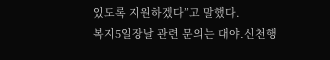있도록 지원하겠다”고 말했다.
복지5일장날 관련 문의는 대야․신천행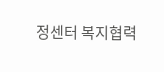정센터 복지협력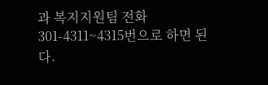과 복지지원팀 전화 301-4311~4315번으로 하면 된다.